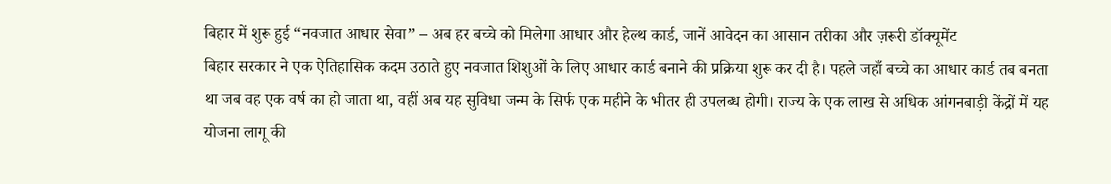बिहार में शुरू हुई “नवजात आधार सेवा” – अब हर बच्चे को मिलेगा आधार और हेल्थ कार्ड, जानें आवेदन का आसान तरीका और ज़रूरी डॉक्यूमेंट
बिहार सरकार ने एक ऐतिहासिक कदम उठाते हुए नवजात शिशुओं के लिए आधार कार्ड बनाने की प्रक्रिया शुरू कर दी है। पहले जहाँ बच्चे का आधार कार्ड तब बनता था जब वह एक वर्ष का हो जाता था, वहीं अब यह सुविधा जन्म के सिर्फ एक महीने के भीतर ही उपलब्ध होगी। राज्य के एक लाख से अधिक आंगनबाड़ी केंद्रों में यह योजना लागू की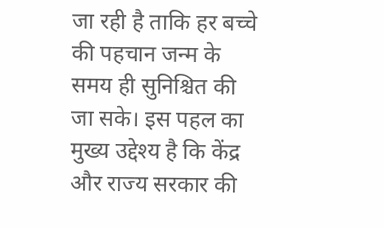जा रही है ताकि हर बच्चे की पहचान जन्म के समय ही सुनिश्चित की जा सके। इस पहल का मुख्य उद्देश्य है कि केंद्र और राज्य सरकार की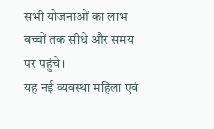सभी योजनाओं का लाभ बच्चों तक सीधे और समय पर पहुंचे।
यह नई व्यवस्था महिला एवं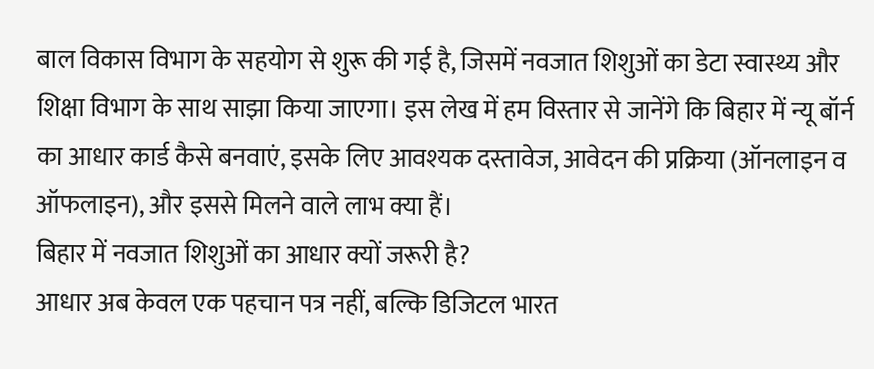बाल विकास विभाग के सहयोग से शुरू की गई है, जिसमें नवजात शिशुओं का डेटा स्वास्थ्य और शिक्षा विभाग के साथ साझा किया जाएगा। इस लेख में हम विस्तार से जानेंगे कि बिहार में न्यू बॉर्न का आधार कार्ड कैसे बनवाएं, इसके लिए आवश्यक दस्तावेज, आवेदन की प्रक्रिया (ऑनलाइन व ऑफलाइन), और इससे मिलने वाले लाभ क्या हैं।
बिहार में नवजात शिशुओं का आधार क्यों जरूरी है?
आधार अब केवल एक पहचान पत्र नहीं, बल्कि डिजिटल भारत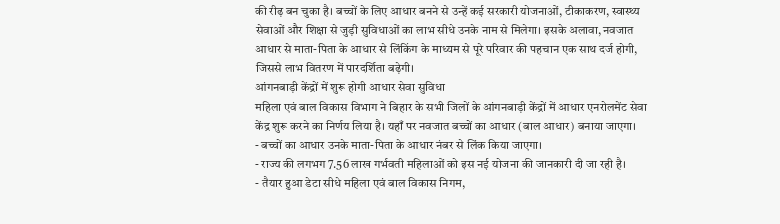की रीढ़ बन चुका है। बच्चों के लिए आधार बनने से उन्हें कई सरकारी योजनाओं, टीकाकरण, स्वास्थ्य सेवाओं और शिक्षा से जुड़ी सुविधाओं का लाभ सीधे उनके नाम से मिलेगा। इसके अलावा, नवजात आधार से माता-पिता के आधार से लिंकिंग के माध्यम से पूरे परिवार की पहचान एक साथ दर्ज होगी, जिससे लाभ वितरण में पारदर्शिता बढ़ेगी।
आंगनबाड़ी केंद्रों में शुरू होगी आधार सेवा सुविधा
महिला एवं बाल विकास विभाग ने बिहार के सभी जिलों के आंगनबाड़ी केंद्रों में आधार एनरोलमेंट सेवा केंद्र शुरू करने का निर्णय लिया है। यहाँ पर नवजात बच्चों का आधार (बाल आधार) बनाया जाएगा।
- बच्चों का आधार उनके माता-पिता के आधार नंबर से लिंक किया जाएगा।
- राज्य की लगभग 7.56 लाख गर्भवती महिलाओं को इस नई योजना की जानकारी दी जा रही है।
- तैयार हुआ डेटा सीधे महिला एवं बाल विकास निगम,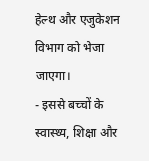हेल्थ और एजुकेशन विभाग को भेजा जाएगा।
- इससे बच्चों के स्वास्थ्य, शिक्षा और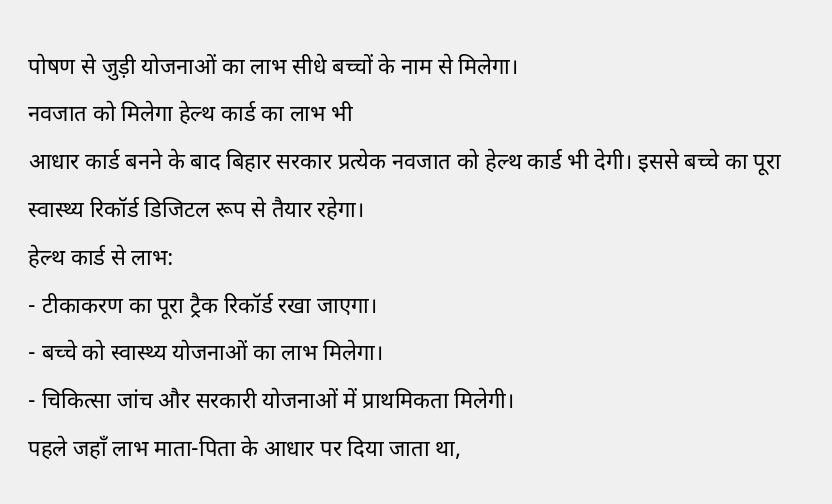पोषण से जुड़ी योजनाओं का लाभ सीधे बच्चों के नाम से मिलेगा।
नवजात को मिलेगा हेल्थ कार्ड का लाभ भी
आधार कार्ड बनने के बाद बिहार सरकार प्रत्येक नवजात को हेल्थ कार्ड भी देगी। इससे बच्चे का पूरा स्वास्थ्य रिकॉर्ड डिजिटल रूप से तैयार रहेगा।
हेल्थ कार्ड से लाभ:
- टीकाकरण का पूरा ट्रैक रिकॉर्ड रखा जाएगा।
- बच्चे को स्वास्थ्य योजनाओं का लाभ मिलेगा।
- चिकित्सा जांच और सरकारी योजनाओं में प्राथमिकता मिलेगी।
पहले जहाँ लाभ माता-पिता के आधार पर दिया जाता था,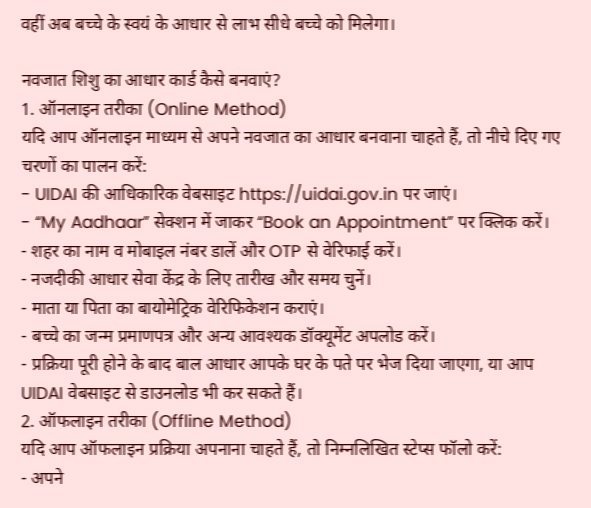वहीं अब बच्चे के स्वयं के आधार से लाभ सीधे बच्चे को मिलेगा।

नवजात शिशु का आधार कार्ड कैसे बनवाएं?
1. ऑनलाइन तरीका (Online Method)
यदि आप ऑनलाइन माध्यम से अपने नवजात का आधार बनवाना चाहते हैं, तो नीचे दिए गए चरणों का पालन करें:
- UIDAI की आधिकारिक वेबसाइट https://uidai.gov.in पर जाएं।
- “My Aadhaar” सेक्शन में जाकर “Book an Appointment” पर क्लिक करें।
- शहर का नाम व मोबाइल नंबर डालें और OTP से वेरिफाई करें।
- नजदीकी आधार सेवा केंद्र के लिए तारीख और समय चुनें।
- माता या पिता का बायोमेट्रिक वेरिफिकेशन कराएं।
- बच्चे का जन्म प्रमाणपत्र और अन्य आवश्यक डॉक्यूमेंट अपलोड करें।
- प्रक्रिया पूरी होने के बाद बाल आधार आपके घर के पते पर भेज दिया जाएगा, या आप UIDAI वेबसाइट से डाउनलोड भी कर सकते हैं।
2. ऑफलाइन तरीका (Offline Method)
यदि आप ऑफलाइन प्रक्रिया अपनाना चाहते हैं, तो निम्नलिखित स्टेप्स फॉलो करें:
- अपने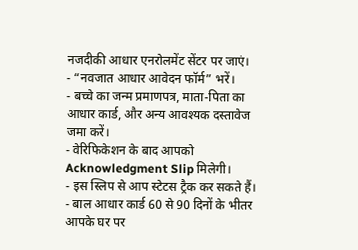नजदीकी आधार एनरोलमेंट सेंटर पर जाएं।
- “नवजात आधार आवेदन फॉर्म” भरें।
- बच्चे का जन्म प्रमाणपत्र, माता-पिता का आधार कार्ड, और अन्य आवश्यक दस्तावेज जमा करें।
- वेरिफिकेशन के बाद आपको Acknowledgment Slip मिलेगी।
- इस स्लिप से आप स्टेटस ट्रैक कर सकते हैं।
- बाल आधार कार्ड 60 से 90 दिनों के भीतर आपके घर पर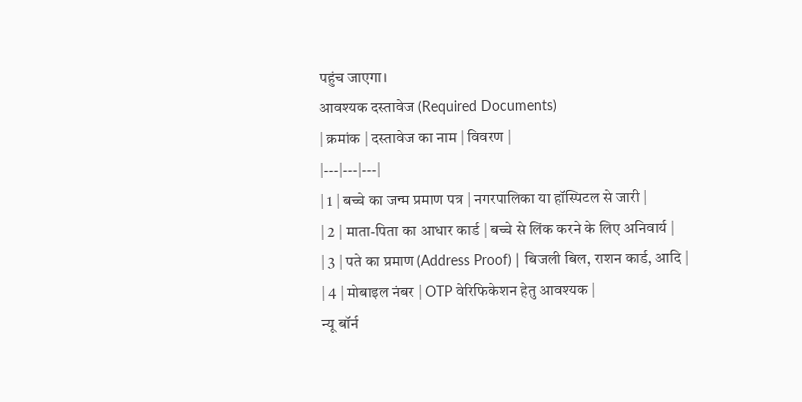पहुंच जाएगा।
आवश्यक दस्तावेज (Required Documents)
| क्रमांक | दस्तावेज का नाम | विवरण |
|---|---|---|
| 1 | बच्चे का जन्म प्रमाण पत्र | नगरपालिका या हॉस्पिटल से जारी |
| 2 | माता-पिता का आधार कार्ड | बच्चे से लिंक करने के लिए अनिवार्य |
| 3 | पते का प्रमाण (Address Proof) | बिजली बिल, राशन कार्ड, आदि |
| 4 | मोबाइल नंबर | OTP वेरिफिकेशन हेतु आवश्यक |
न्यू बॉर्न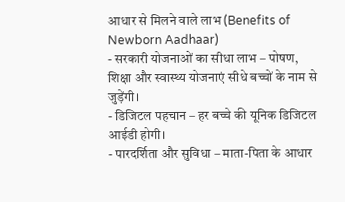आधार से मिलने वाले लाभ (Benefits of Newborn Aadhaar)
- सरकारी योजनाओं का सीधा लाभ – पोषण, शिक्षा और स्वास्थ्य योजनाएं सीधे बच्चों के नाम से जुड़ेंगी।
- डिजिटल पहचान – हर बच्चे की यूनिक डिजिटल आईडी होगी।
- पारदर्शिता और सुविधा – माता-पिता के आधार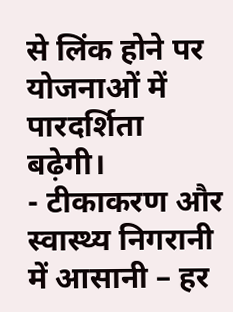से लिंक होने पर योजनाओं में पारदर्शिता बढ़ेगी।
- टीकाकरण और स्वास्थ्य निगरानी में आसानी – हर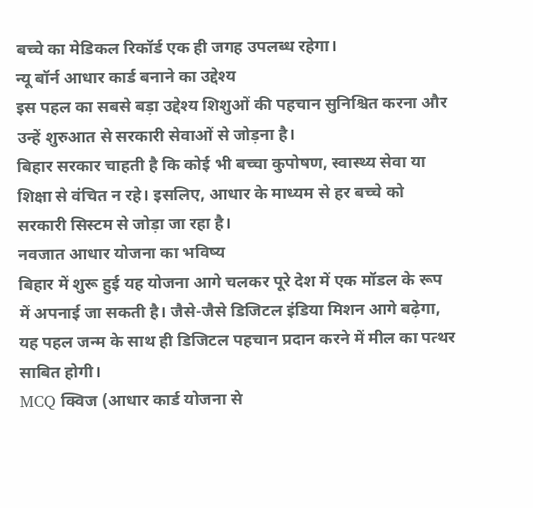बच्चे का मेडिकल रिकॉर्ड एक ही जगह उपलब्ध रहेगा।
न्यू बॉर्न आधार कार्ड बनाने का उद्देश्य
इस पहल का सबसे बड़ा उद्देश्य शिशुओं की पहचान सुनिश्चित करना और उन्हें शुरुआत से सरकारी सेवाओं से जोड़ना है।
बिहार सरकार चाहती है कि कोई भी बच्चा कुपोषण, स्वास्थ्य सेवा या शिक्षा से वंचित न रहे। इसलिए, आधार के माध्यम से हर बच्चे को सरकारी सिस्टम से जोड़ा जा रहा है।
नवजात आधार योजना का भविष्य
बिहार में शुरू हुई यह योजना आगे चलकर पूरे देश में एक मॉडल के रूप में अपनाई जा सकती है। जैसे-जैसे डिजिटल इंडिया मिशन आगे बढ़ेगा, यह पहल जन्म के साथ ही डिजिटल पहचान प्रदान करने में मील का पत्थर साबित होगी।
MCQ क्विज (आधार कार्ड योजना से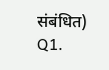संबंधित)
Q1.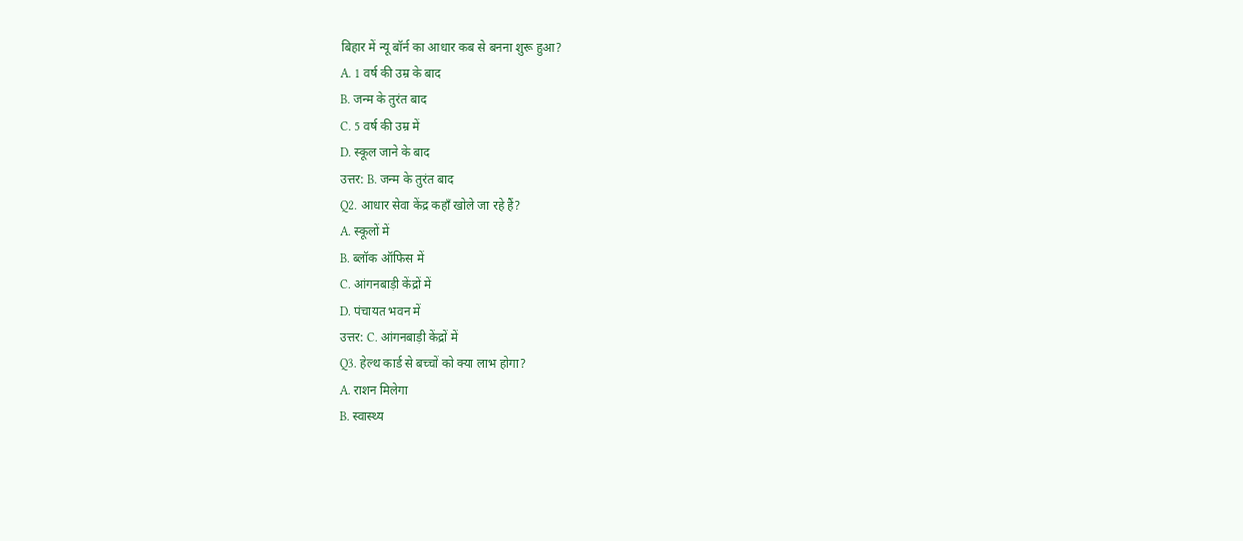बिहार में न्यू बॉर्न का आधार कब से बनना शुरू हुआ?
A. 1 वर्ष की उम्र के बाद
B. जन्म के तुरंत बाद
C. 5 वर्ष की उम्र में
D. स्कूल जाने के बाद
उत्तर: B. जन्म के तुरंत बाद
Q2. आधार सेवा केंद्र कहाँ खोले जा रहे हैं?
A. स्कूलों में
B. ब्लॉक ऑफिस में
C. आंगनबाड़ी केंद्रों में
D. पंचायत भवन में
उत्तर: C. आंगनबाड़ी केंद्रों में
Q3. हेल्थ कार्ड से बच्चों को क्या लाभ होगा?
A. राशन मिलेगा
B. स्वास्थ्य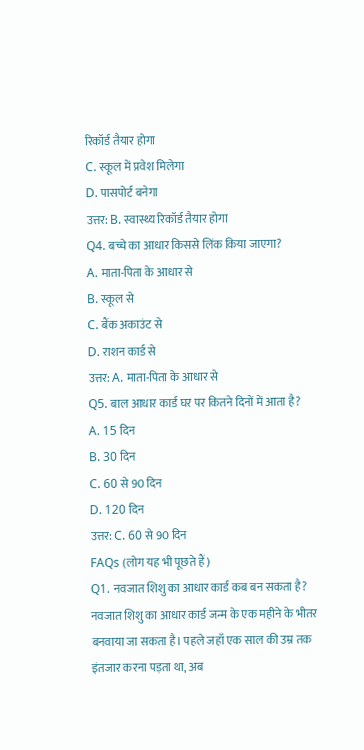रिकॉर्ड तैयार होगा
C. स्कूल में प्रवेश मिलेगा
D. पासपोर्ट बनेगा
उत्तर: B. स्वास्थ्य रिकॉर्ड तैयार होगा
Q4. बच्चे का आधार किससे लिंक किया जाएगा?
A. माता-पिता के आधार से
B. स्कूल से
C. बैंक अकाउंट से
D. राशन कार्ड से
उत्तर: A. माता-पिता के आधार से
Q5. बाल आधार कार्ड घर पर कितने दिनों में आता है?
A. 15 दिन
B. 30 दिन
C. 60 से 90 दिन
D. 120 दिन
उत्तर: C. 60 से 90 दिन
FAQs (लोग यह भी पूछते हैं)
Q1. नवजात शिशु का आधार कार्ड कब बन सकता है?
नवजात शिशु का आधार कार्ड जन्म के एक महीने के भीतर बनवाया जा सकता है। पहले जहाँ एक साल की उम्र तक इंतजार करना पड़ता था, अब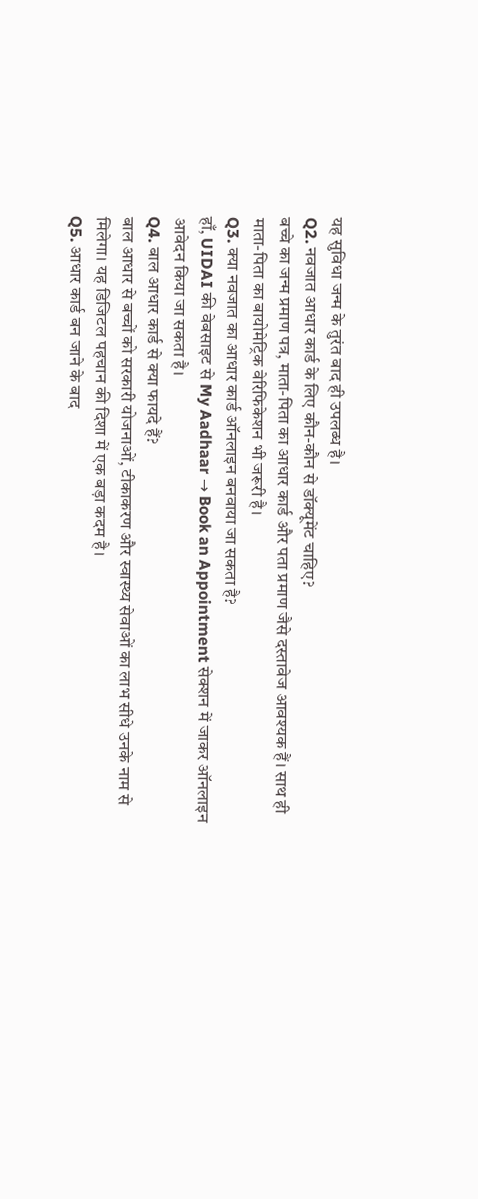यह सुविधा जन्म के तुरंत बाद ही उपलब्ध है।
Q2. नवजात आधार कार्ड के लिए कौन-कौन से डॉक्यूमेंट चाहिए?
बच्चे का जन्म प्रमाण पत्र, माता-पिता का आधार कार्ड और पता प्रमाण जैसे दस्तावेज आवश्यक हैं। साथ ही माता-पिता का बायोमेट्रिक वेरिफिकेशन भी जरूरी है।
Q3. क्या नवजात का आधार कार्ड ऑनलाइन बनवाया जा सकता है?
हाँ, UIDAI की वेबसाइट से My Aadhaar → Book an Appointment सेक्शन में जाकर ऑनलाइन आवेदन किया जा सकता है।
Q4. बाल आधार कार्ड से क्या फायदे हैं?
बाल आधार से बच्चों को सरकारी योजनाओं, टीकाकरण और स्वास्थ्य सेवाओं का लाभ सीधे उनके नाम से मिलेगा। यह डिजिटल पहचान की दिशा में एक बड़ा कदम है।
Q5. आधार कार्ड बन जाने के बाद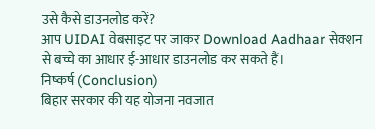उसे कैसे डाउनलोड करें?
आप UIDAI वेबसाइट पर जाकर Download Aadhaar सेक्शन से बच्चे का आधार ई-आधार डाउनलोड कर सकते हैं।
निष्कर्ष (Conclusion)
बिहार सरकार की यह योजना नवजात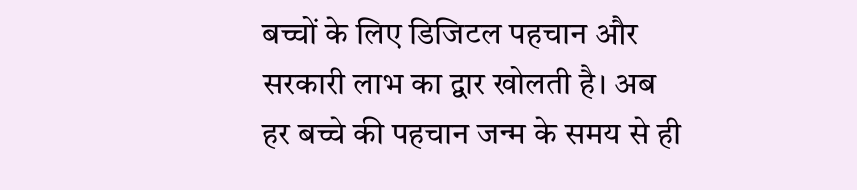बच्चों के लिए डिजिटल पहचान और सरकारी लाभ का द्वार खोलती है। अब हर बच्चे की पहचान जन्म के समय से ही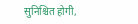सुनिश्चित होगी,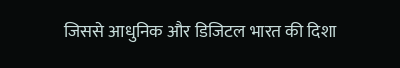जिससे आधुनिक और डिजिटल भारत की दिशा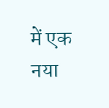में एक नया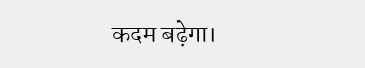कदम बढ़ेगा।